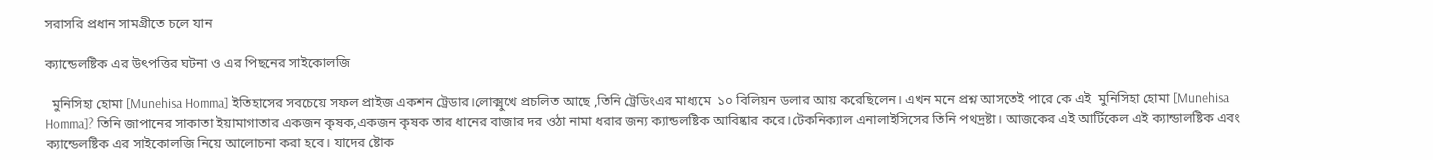সরাসরি প্রধান সামগ্রীতে চলে যান

ক্যান্ডেলষ্টিক এর উৎপত্তির ঘটনা ও এর পিছনের সাইকোলজি

  মুনিসিহা হোমা [Munehisa Homma] ইতিহাসের সবচেয়ে সফল প্রাইজ একশন ট্রেডার।লোক্মুখে প্রচলিত আছে ,তিনি ট্রেডিংএর মাধ্যমে  ১০ বিলিয়ন ডলার আয় করেছিলেন। এখন মনে প্রশ্ন আসতেই পারে কে এই  মুনিসিহা হোমা [Munehisa Homma]? তিনি জাপানের সাকাতা ইয়ামাগাতার একজন কৃষক,একজন কৃষক তার ধানের বাজার দর ওঠা নামা ধরার জন্য ক্যান্ডলষ্টিক আবিষ্কার করে।টেকনিক্যাল এনালাইসিসের তিনি পথদ্রষ্টা। আজকের এই আর্টিকেল এই ক্যান্ডালষ্টিক এবং ক্যান্ডেলষ্টিক এর সাইকোলজি নিয়ে আলোচনা করা হবে। যাদের ষ্টোক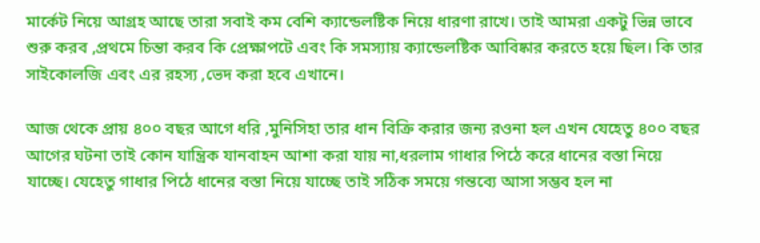মার্কেট নিয়ে আগ্রহ আছে তারা সবাই কম বেশি ক্যান্ডেলষ্টিক নিয়ে ধারণা রাখে। তাই আমরা একটু ভিন্ন ভাবে শুরু করব ,প্রথমে চিন্তা করব কি প্রেক্ষাপটে এবং কি সমস্যায় ক্যান্ডেলষ্টিক আবিষ্কার করতে হয়ে ছিল। কি তার সাইকোলজি এবং এর রহস্য ,ভেদ করা হবে এখানে।

আজ থেকে প্রায় ৪০০ বছর আগে ধরি ,মুনিসিহা তার ধান বিক্রি করার জন্য রওনা হল এখন যেহেতু ৪০০ বছর আগের ঘটনা তাই কোন যান্ত্রিক যানবাহন আশা করা যায় না,ধরলাম গাধার পিঠে করে ধানের বস্তা নিয়ে যাচ্ছে। যেহেতু গাধার পিঠে ধানের বস্তা নিয়ে যাচ্ছে তাই সঠিক সময়ে গন্তব্যে আসা সম্ভব হল না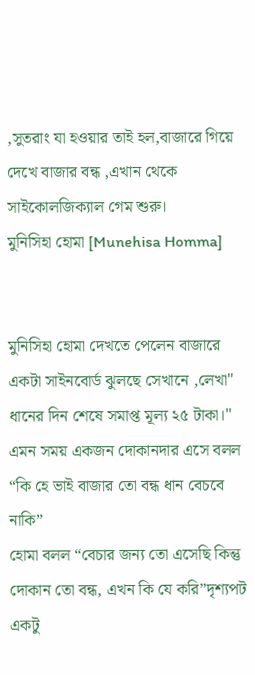,সুতরাং যা হওয়ার তাই হল,বাজারে গিয়ে দেখে বাজার বন্ধ ,এখান থেকে সাইকোলজিক্যাল গেম শুরু।
মুনিসিহা হোমা [Munehisa Homma]


মুনিসিহা হোমা দেখতে পেলেন বাজারে একটা সাইনবোর্ড ঝুলছে সেখানে ,লেখা" ধানের দিন শেষে সমাপ্ত মূল্য ২৫ টাকা।" এমন সময় একজন দোকানদার এসে বলল “কি হে ভাই বাজার তো বন্ধ ধান বেচবে নাকি”
হোমা বলল “বেচার জন্য তো এসেছি কিন্তু দোকান তো বন্ধ, এখন কি যে করি”দৃশ্যপট একটু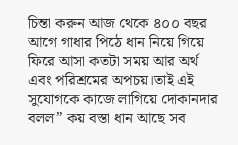চিন্তা করুন আজ থেকে ৪০০ বছর আগে গাধার পিঠে ধান নিয়ে গিয়ে ফিরে আসা কতটা সময় আর অর্থ এবং পরিশ্রমের অপচয়।তাই এই সুযোগকে কাজে লাগিয়ে দোকানদার বলল” কয় বস্তা ধান আছে সব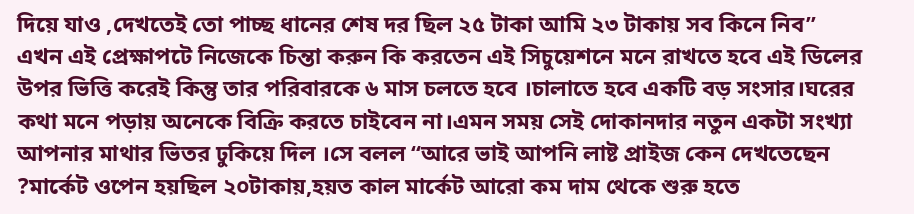দিয়ে যাও ,দেখতেই তো পাচ্ছ ধানের শেষ দর ছিল ২৫ টাকা আমি ২৩ টাকায় সব কিনে নিব”
এখন এই প্রেক্ষাপটে নিজেকে চিন্তা করুন কি করতেন এই সিচুয়েশনে মনে রাখতে হবে এই ডিলের উপর ভিত্তি করেই কিন্তু তার পরিবারকে ৬ মাস চলতে হবে ।চালাতে হবে একটি বড় সংসার।ঘরের কথা মনে পড়ায় অনেকে বিক্রি করতে চাইবেন না।এমন সময় সেই দোকানদার নতুন একটা সংখ্যা আপনার মাথার ভিতর ঢুকিয়ে দিল ।সে বলল “আরে ভাই আপনি লাষ্ট প্রাইজ কেন দেখতেছেন ?মার্কেট ওপেন হয়ছিল ২০টাকায়,হয়ত কাল মার্কেট আরো কম দাম থেকে শুরু হতে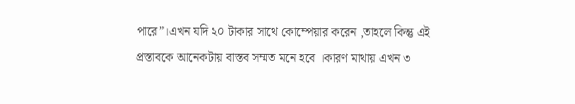পারে”।এখন যদি ২০ টাকার সাথে কোম্পেয়ার করেন ,তাহলে কিন্তু এই প্রস্তাবকে আনেকটায় বাস্তব সম্মত মনে হবে ।কারণ মাথায় এখন ৩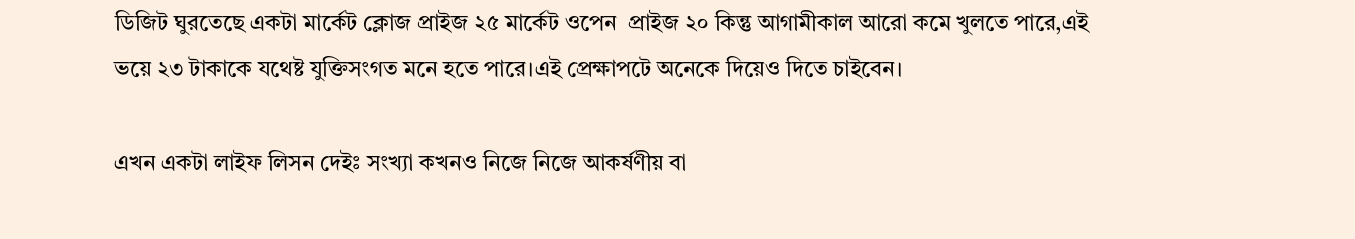ডিজিট ঘুরতেছে একটা মার্কেট ক্লোজ প্রাইজ ২৫ মার্কেট ওপেন  প্রাইজ ২০ কিন্তু আগামীকাল আরো কমে খুলতে পারে,এই ভয়ে ২৩ টাকাকে যথেষ্ট যুক্তিসংগত মনে হতে পারে।এই প্রেক্ষাপটে অনেকে দিয়েও দিতে চাইবেন।

এখন একটা লাইফ লিসন দেইঃ সংখ্যা কখনও নিজে নিজে আকর্ষণীয় বা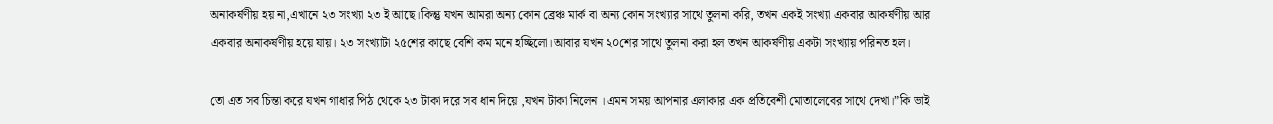অনাকর্ষণীয় হয় না,এখানে ২৩ সংখ্যা ২৩ ই আছে।কিন্তু যখন আমরা অন্য কোন ব্রেঞ্চ মার্ক বা অন্য কোন সংখ্যার সাথে তুলনা করি, তখন একই সংখ্যা একবার আকর্ষণীয় আর একবার অনাকর্ষণীয় হয়ে যায়। ২৩ সংখ্যাটা ২৫শের কাছে বেশি কম মনে হচ্ছিলো।আবার যখন ২০শের সাথে তুলনা করা হল তখন আকর্ষণীয় একটা সংখ্যায় পরিনত হল।

তো এত সব চিন্তা করে যখন গাধার পিঠ থেকে ২৩ টাকা দরে সব ধান দিয়ে ,যখন টাকা নিলেন ।এমন সময় আপনার এলাকার এক প্রতিবেশী মোতালেবের সাথে দেখা।”কি ভাই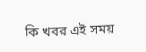কি খবর এই সময়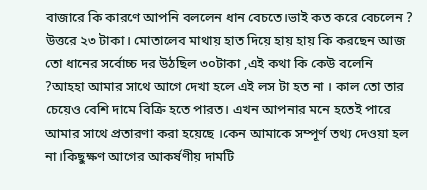বাজারে কি কারণে আপনি বললেন ধান বেচতে।ভাই কত করে বেচলেন ? উত্তরে ২৩ টাকা। মোতালেব মাথায় হাত দিয়ে হায় হায় কি করছেন আজ তো ধানের সর্বোচ্চ দর উঠছিল ৩০টাকা ,এই কথা কি কেউ বলেনি ?আহহা আমার সাথে আগে দেখা হলে এই লস টা হত না । কাল তো তার চেয়েও বেশি দামে বিক্রি হতে পারত। এখন আপনার মনে হতেই পারে আমার সাথে প্রতারণা করা হয়েছে ।কেন আমাকে সম্পূর্ণ তথ্য দেওয়া হল না।কিছুক্ষণ আগের আকর্ষণীয় দামটি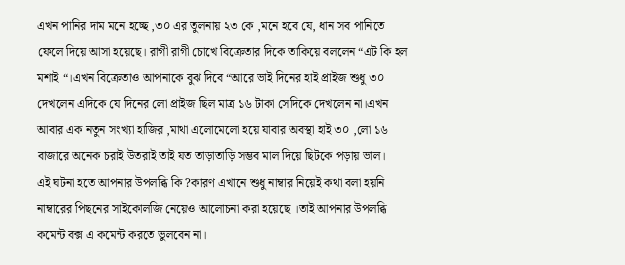এখন পানির দাম মনে হচ্ছে ,৩০ এর তুলনায় ২৩ কে ,মনে হবে যে, ধান সব পানিতে ফেলে দিয়ে আসা হয়েছে। রাগী রাগী চোখে বিক্রেতার দিকে তাকিয়ে বললেন “এট কি হল মশাই “।এখন বিক্রেতাও আপনাকে বুঝ দিবে “আরে ভাই দিনের হাই প্রাইজ শুধু ৩০ দেখলেন এদিকে যে দিনের লো প্রাইজ ছিল মাত্র ১৬ টাকা সেদিকে দেখলেন না।এখন আবার এক নতুন সংখ্যা হাজির ,মাথা এলোমেলো হয়ে যাবার অবস্থা হাই ৩০ ,লো ১৬ বাজারে অনেক চরাই উতরাই তাই যত তাড়াতাড়ি সম্ভব মাল দিয়ে ছিটকে পড়ায় ভাল।
এই ঘটনা হতে আপনার উপলব্ধি কি ?কারণ এখানে শুধু নাম্বার নিয়েই কথা বলা হয়নি নাম্বারের পিছনের সাইকোলজি নেয়েও আলোচনা করা হয়েছে ।তাই আপনার উপলব্ধি কমেন্ট বক্স এ কমেন্ট করতে ভুলবেন না।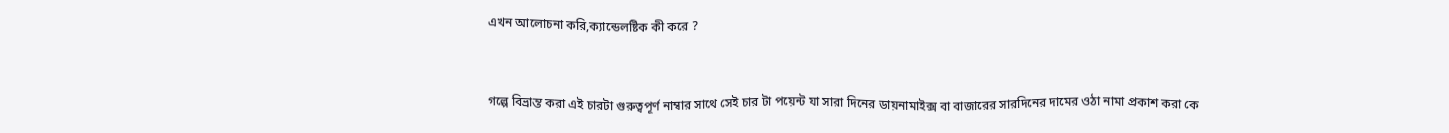এখন আলোচনা করি,ক্যান্ডেলষ্টিক কী করে ?


গল্পে বিভ্রান্ত করা এই চারটা গুরুত্বপূর্ণ নাম্বার সাথে সেই চার টা পয়েন্ট যা সারা দিনের ডায়নামাইক্স বা বাজারের সারদিনের দামের ওঠা নামা প্রকাশ করা কে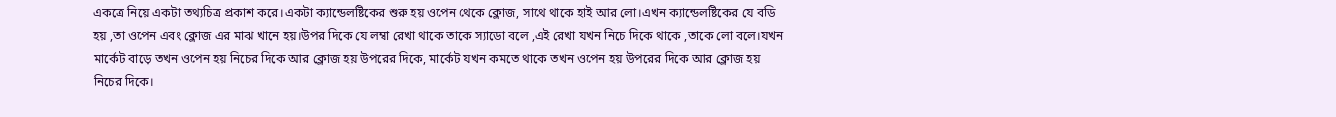একত্রে নিয়ে একটা তথ্যচিত্র প্রকাশ করে।একটা ক্যান্ডেলষ্টিকের শুরু হয় ওপেন থেকে ক্লোজ, সাথে থাকে হাই আর লো।এখন ক্যান্ডেলষ্টিকের যে বডি হ‌য় ,তা ওপেন এবং ক্লোজ এর মাঝ খানে হয়।উপর দিকে যে লম্বা রেখা থাকে তাকে স্যাডো বলে ,এই রেখা যখন নিচে দিকে থাকে ,তাকে লো বলে।যখন মার্কেট বাড়ে তখন ওপেন হয় নিচের দিকে আর ক্লোজ হয় উপরের দিকে, মার্কেট যখন কমতে থাকে তখন ওপেন হয় উপরের দিকে আর ক্লোজ হয় নিচের দিকে।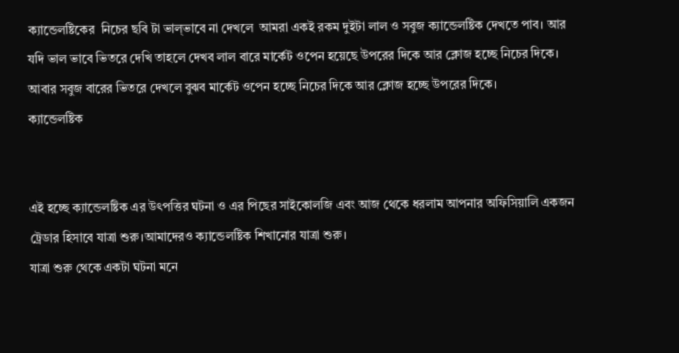ক্যান্ডেলষ্টিকের  নিচের ছবি টা ভাল্ভাবে না দেখলে  আমরা একই রকম দুইটা লাল ও সবুজ ক্যান্ডেলষ্টিক দেখতে পাব। আর যদি ভাল ভাবে ভিতরে দেখি তাহলে দেখব লাল বারে মার্কেট ওপেন হয়েছে উপরের দিকে আর ক্লোজ হচ্ছে নিচের দিকে। আবার সবুজ বারের ভিতরে দেখলে বুঝব মার্কেট ওপেন হচ্ছে নিচের দিকে আর ক্লোজ হচ্ছে উপরের দিকে।
ক্যান্ডেলষ্টিক


এই হচ্ছে ক্যান্ডেলষ্টিক এর উৎপত্তির ঘটনা ও এর পিছের সাইকোলজি এবং আজ থেকে ধরলাম আপনার অফিসিয়ালি একজন ট্রেডার হিসাবে যাত্রা শুরু।আমাদেরও ক্যান্ডেলষ্টিক শিখানোর যাত্রা শুরু।
যাত্রা শুরু থেকে একটা ঘটনা মনে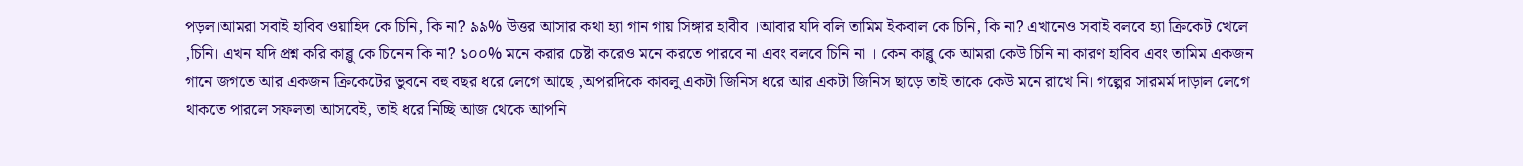পড়ল।আমরা সবাই হাবিব ওয়াহিদ কে চিনি, কি না? ৯৯% উত্তর আসার কথা হ্যা গান গায় সিঙ্গার হাবীব ।আবার যদি বলি তামিম ইকবাল কে চিনি, কি না? এখানেও সবাই বলবে হ্যা ক্রিকেট খেলে ,চিনি। এখন যদি প্রশ্ন করি কাব্লু কে চিনেন কি না? ১০০% মনে করার চেষ্টা করেও মনে করতে পারবে না এবং বলবে চিনি না । কেন কাব্লু কে আমরা কেউ চিনি না কারণ হাবিব এবং তামিম একজন গানে জগতে আর একজন ক্রিকেটের ভুবনে বহু বছর ধরে লেগে আছে ,অপরদিকে কাবলু একটা জিনিস ধরে আর একটা জিনিস ছাড়ে তাই তাকে কেউ মনে রাখে নি। গল্পের সারমর্ম দাড়াল লেগে থাকতে পারলে সফলতা আসবেই, তাই ধরে নিচ্ছি আজ থেকে আপনি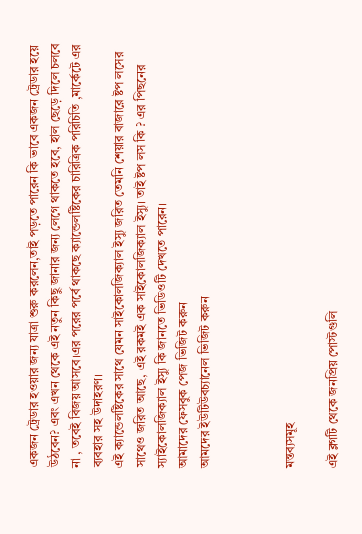একজন ট্রেডার হওয়ার জন্য যাত্রা শুরু করলেন,তাই পড়তে পারেন কি ভাবে একজন ট্রেডার হয়ে উঠবেন? এবং এখন থেকে এই নতুন কিছু জানার জন্য লেগে থাকতে হবে, হাল ছেড়ে দিলে চলবে না , তবেই বিজয় আসবে।এর পরের পর্বে থাকছে ক্যান্ডেলষ্টিকের চারিত্রিক পরিচিতি ,মার্কেটে এর ব্যবহার সহ উদাহরণ।
এই ক্যান্ডেলষ্টিকের সাথে যেমন সাইকোলজিক্যাল ইস্যু জরিত তেমনি শেয়ার বাজারে ষ্টপ লসের সাথেও জরিত আছে, এই রকমই এক সাইকোলজিক্যাল ইস্যু। তাই ষ্টপ লস কি ? এর পিছনের স্যাইকোলজিক্যাল ইস্যু কি জানতে ভিডিওটি দেখতে পারেন।
আমাদের ফেসবুক পেজ ভিজিট করুন
আমদের ইউটিউবচ্যানেল ভিজিট করুন



মন্তব্যসমূহ

এই ব্লগটি থেকে জনপ্রিয় পোস্টগুলি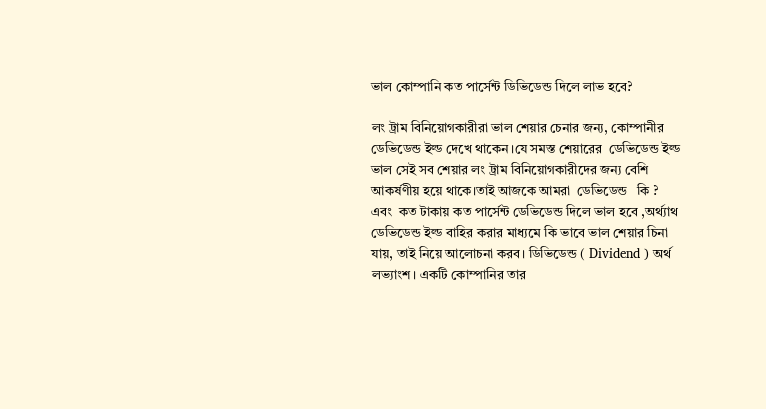ভাল কোম্পানি কত পার্সেন্ট ডিভিডেন্ড দিলে লাভ হবে?

লং ট্রাম বিনিয়োগকারীরা ভাল শেয়ার চেনার জন্য, কোম্পানীর ডেভিডেন্ড ইল্ড দেখে থাকেন।যে সমস্ত শেয়ারের  ডেভিডেন্ড ইল্ড ভাল সেই সব শেয়ার লং ট্রাম বিনিয়োগকারীদের জন্য বেশি আকর্ষণীয় হয়ে থাকে।তাই আজকে আমরা  ডেভিডেন্ড   কি ? এবং  কত টাকায় কত পার্সেন্ট ডেভিডেন্ড দিলে ভাল হবে ,অর্থ্যাথ  ডেভিডেন্ড ইল্ড বাহির করার মাধ্যমে কি ভাবে ভাল শেয়ার চিনা যায়, তাই নিয়ে আলোচনা করব। ডিভিডেন্ড ( Dividend ) অর্থ লভ্যাংশ। একটি কোম্পানির তার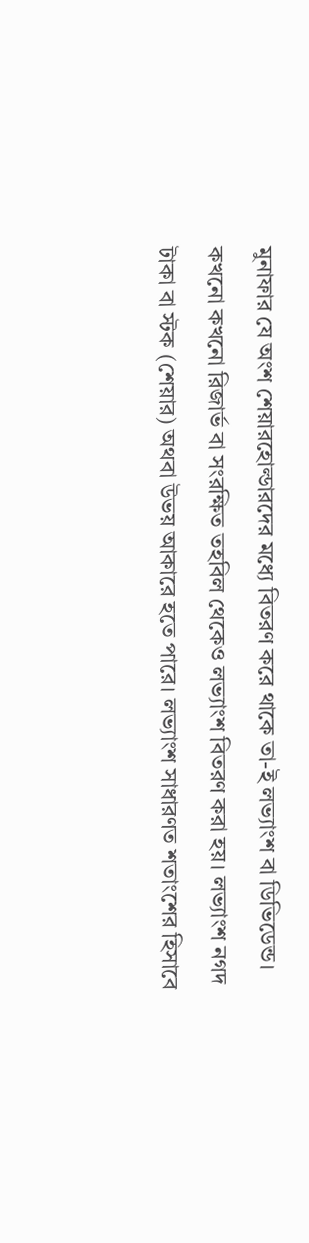মুনাফার যে অংশ শেয়ারহোল্ডারদের মধ্যে বিতরণ করে থাকে তা-ই লভ্যাংশ বা ডিভিডেন্ড। কখনো কখনো রিজার্ভ বা সংরক্ষিত তহবিল থেকেও লভ্যাংশ বিতরণ করা হয়। লভ্যাংশ নগদ টাকা বা স্টক (শেয়ার) অথবা উভয় আকারে হতে পারে। লভ্যাংশ সাধারণত শতাংশের হিসাবে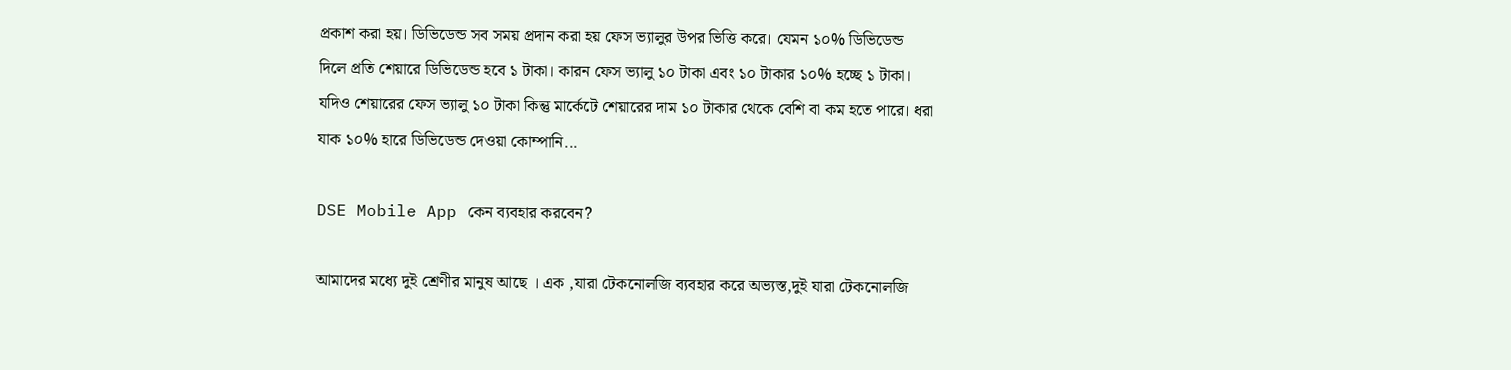প্রকাশ করা হয়। ডিভিডেন্ড সব সময় প্রদান করা হয় ফেস ভ্যালুর উপর ভিত্তি করে। যেমন ১০% ডিভিডেন্ড দিলে প্রতি শেয়ারে ডিভিডেন্ড হবে ১ টাকা। কারন ফেস ভ্যালু ১০ টাকা এবং ১০ টাকার ১০% হচ্ছে ১ টাকা। যদিও শেয়ারের ফেস ভ্যালু ১০ টাকা কিন্তু মার্কেটে শেয়ারের দাম ১০ টাকার থেকে বেশি বা কম হতে পারে। ধরা যাক ১০% হারে ডিভিডেন্ড দেওয়া কোম্পানি...

DSE Mobile App কেন ব্যবহার করবেন?

আমাদের মধ্যে দুই শ্রেণীর মানুষ আছে । এক ,যারা টেকনোলজি ব্যবহার করে অভ্যস্ত,দুই যারা টেকনোলজি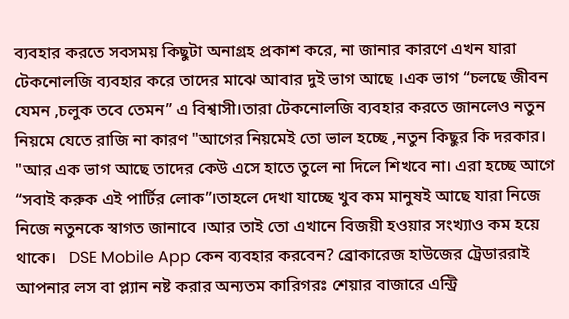ব্যবহার করতে সবসময় কিছুটা অনাগ্রহ প্রকাশ করে, না জানার কারণে এখন যারা টেকনোলজি ব্যবহার করে তাদের মাঝে আবার দুই ভাগ আছে ।এক ভাগ “চলছে জীবন যেমন ,চলুক তবে তেমন” এ বিশ্বাসী।তারা টেকনোলজি ব্যবহার করতে জানলেও নতুন নিয়মে যেতে রাজি না কারণ "আগের নিয়মেই তো ভাল হচ্ছে ,নতুন কিছুর কি দরকার। "আর এক ভাগ আছে তাদের কেউ এসে হাতে তুলে না দিলে শিখবে না। এরা হচ্ছে আগে “সবাই করুক এই পার্টির লোক”।তাহলে দেখা যাচ্ছে খুব কম মানুষই আছে যারা নিজে নিজে নতুনকে স্বাগত জানাবে ।আর তাই তো এখানে বিজয়ী হওয়ার সংখ্যাও কম হয়ে থাকে।   DSE Mobile App কেন ব্যবহার করবেন? ব্রোকারেজ হাউজের ট্রেডাররাই আপনার লস বা প্ল্যান নষ্ট করার অন্যতম কারিগরঃ শেয়ার বাজারে এন্ট্রি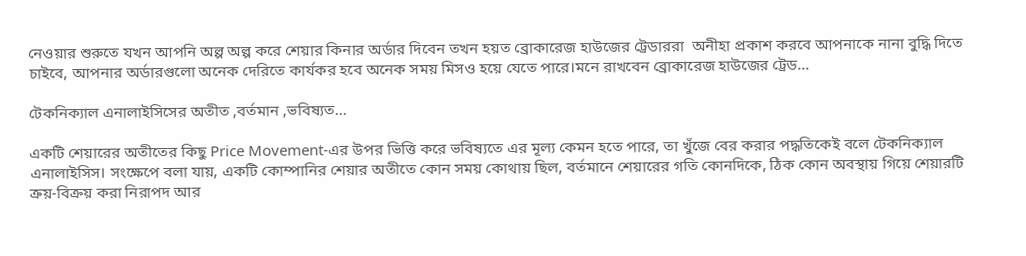নেওয়ার শুরুতে যখন আপনি অল্প অল্প করে শেয়ার কিনার অর্ডার দিবেন তখন হয়ত ব্রোকারেজ হাউজের ট্রেডাররা  অনীহা প্রকাশ করবে আপনাকে নানা বুদ্ধি দিতে চাইবে, আপনার অর্ডারগুলো অনেক দেরিতে কার্যকর হবে অনেক সময় মিসও হয়ে যেতে পারে।মনে রাখবেন ব্রোকারেজ হাউজের ট্রেড...

টেকনিক্যাল এনালাইসিসের অতীত ,বর্তমান ,ভবিষ্যত...

একটি শেয়ারের অতীতের কিছু Price Movement-এর উপর ভিত্তি করে ভবিষ্যতে এর মূল্য কেমন হতে পারে, তা খুঁজে বের করার পদ্ধতিকেই বলে টেকনিক্যাল এনালাইসিস। সংক্ষেপে বলা যায়, একটি কোম্পানির শেয়ার অতীতে কোন সময় কোথায় ছিল, বর্তমানে শেয়ারের গতি কোনদিকে, ঠিক কোন অবস্থায় গিয়ে শেয়ারটি ক্রয়-বিক্রয় করা নিরাপদ আর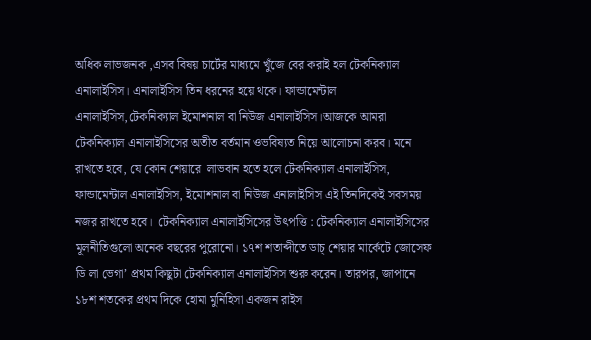অধিক লাভজনক ,এসব বিষয় চার্টের মাধ্যমে খুঁজে বের করাই হল টেকনিক্যাল এনালাইসিস। এনালাইসিস তিন ধরনের হয়ে থকে। ফান্ডামেন্টাল এনালাইসিস,টেকনিক্যাল ইমোশনাল বা নিউজ এনালাইসিস।আজকে আমরা টেকনিক্যাল এনালাইসিসের অতীত বর্তমান ওভবিষ্যত নিয়ে আলোচনা করব। মনে রাখতে হবে, যে কোন শেয়ারে  লাভবান হতে হলে টেকনিক্যাল এনালাইসিস, ফান্ডামেন্টাল এনালাইসিস, ইমোশনাল বা নিউজ এনালাইসিস এই তিনদিকেই সবসময় নজর রাখতে হবে।  টেকনিক্যাল এনালাইসিসের উৎপত্তি : টেকনিক্যাল এনালাইসিসের মূলনীতিগুলো অনেক বছরের পুরোনো। ১৭শ শতাব্দীতে ডাচ্ শেয়ার মার্কেটে জোসেফ ডি লা ভেগা’ প্রথম কিছুটা টেকনিক্যাল এনালাইসিস শুরু করেন। তারপর, জাপানে ১৮শ শতকের প্রথম দিকে হোমা মুনিহিসা একজন রাইস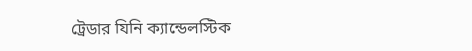ট্রেডার যিনি ক্যান্ডেলস্টিক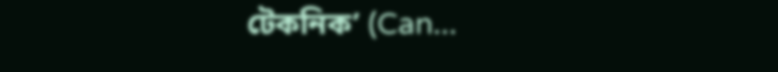টেকনিক’ (Can...